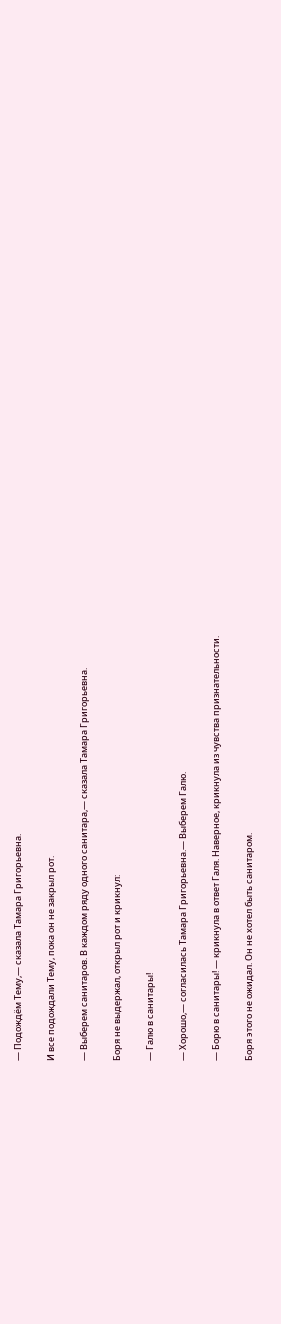— Подождём Тему,— сказала Тамара Григорьевна.

И все подождали Тему, пока он не закрыл рот.

— Выберем санитаров. В каждом ряду одного санитара,— сказала Тамара Григорьевна.

Боря не выдержал, открыл рот и крикнул:

— Галю в санитары!

— Хорошо,— согласилась Тамара Григорьевна.— Выберем Галю.

— Борю в санитары! — крикнула в ответ Галя. Наверное, крикнула из чувства признательности.

Боря этого не ожидал. Он не хотел быть санитаром.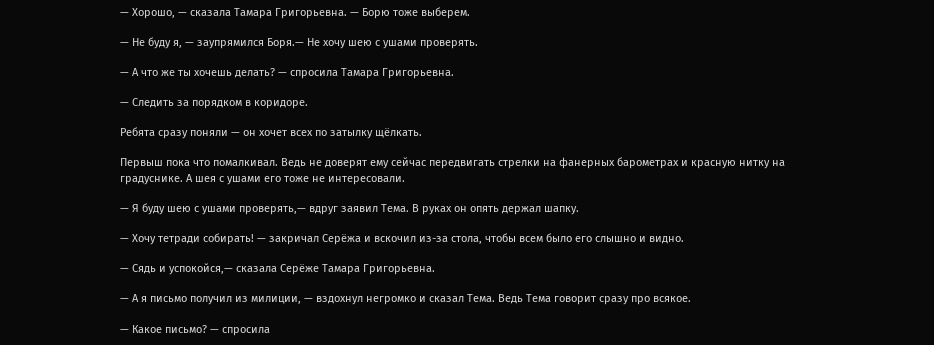— Хорошо, — сказала Тамара Григорьевна. — Борю тоже выберем.

— Не буду я, — заупрямился Боря.— Не хочу шею с ушами проверять.

— А что же ты хочешь делать? — спросила Тамара Григорьевна.

— Следить за порядком в коридоре.

Ребята сразу поняли — он хочет всех по затылку щёлкать.

Первыш пока что помалкивал. Ведь не доверят ему сейчас передвигать стрелки на фанерных барометрах и красную нитку на градуснике. А шея с ушами его тоже не интересовали.

— Я буду шею с ушами проверять,— вдруг заявил Тема. В руках он опять держал шапку.

— Хочу тетради собирать! — закричал Серёжа и вскочил из-за стола, чтобы всем было его слышно и видно.

— Сядь и успокойся,— сказала Серёже Тамара Григорьевна.

— А я письмо получил из милиции, — вздохнул негромко и сказал Тема. Ведь Тема говорит сразу про всякое.

— Какое письмо? — спросила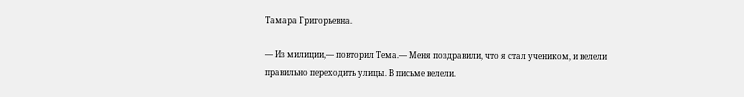Тамара Григорьевна.

— Из милиции,— повторил Тема.— Меня поздравили, что я стал учеником, и велели правильно переходить улицы. В письме велели.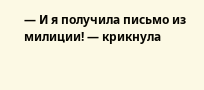— И я получила письмо из милиции! — крикнула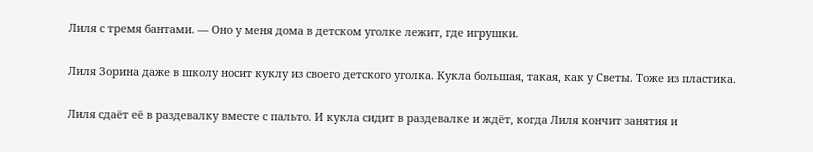Лиля с тремя бантами. — Оно у меня дома в детском уголке лежит, где игрушки.

Лиля Зорина даже в школу носит куклу из своего детского уголка. Кукла большая, такая, как у Светы. Тоже из пластика.

Лиля сдаёт её в раздевалку вместе с пальто. И кукла сидит в раздевалке и ждёт, когда Лиля кончит занятия и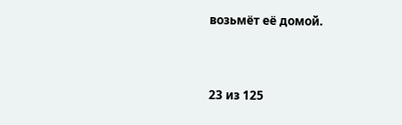возьмёт её домой.



23 из 125